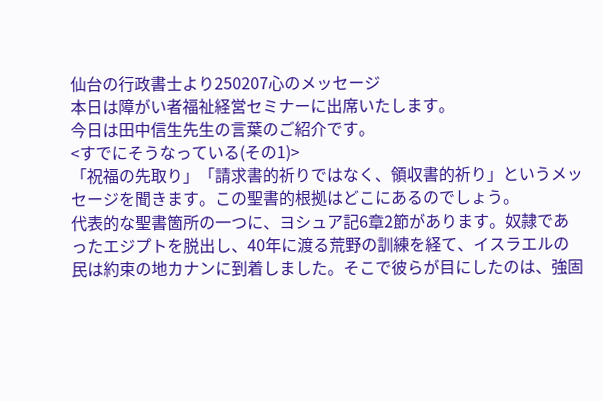仙台の行政書士より250207心のメッセージ
本日は障がい者福祉経営セミナーに出席いたします。
今日は田中信生先生の言葉のご紹介です。
<すでにそうなっている(その1)>
「祝福の先取り」「請求書的祈りではなく、領収書的祈り」というメッセージを聞きます。この聖書的根拠はどこにあるのでしょう。
代表的な聖書箇所の一つに、ヨシュア記6章2節があります。奴隷であったエジプトを脱出し、40年に渡る荒野の訓練を経て、イスラエルの民は約束の地カナンに到着しました。そこで彼らが目にしたのは、強固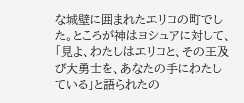な城壁に囲まれたエリコの町でした。ところが神はヨシュアに対して、「見よ、わたしはエリコと、その王及び大勇士を、あなたの手にわたしている」と語られたの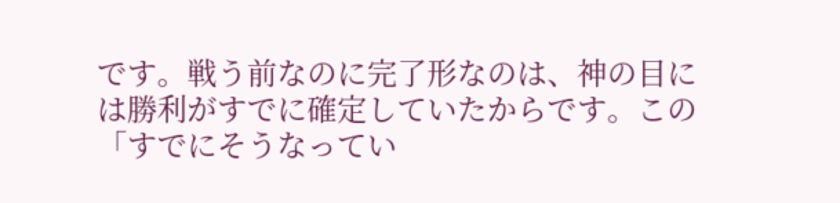です。戦う前なのに完了形なのは、神の目には勝利がすでに確定していたからです。この「すでにそうなってい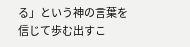る」という神の言葉を信じて歩む出すこ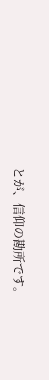とが、信仰の勘所です。